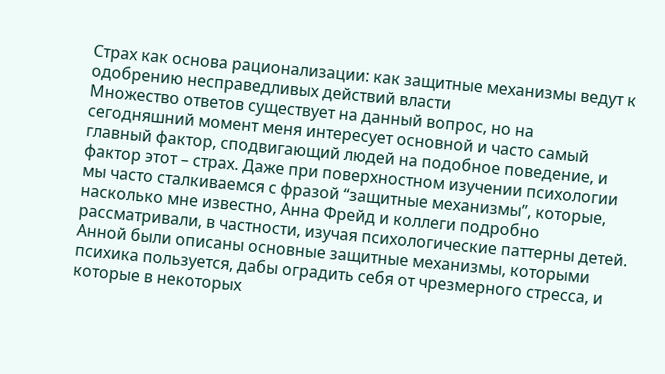Страх как основа рационализации: как защитные механизмы ведут к одобрению несправедливых действий власти
Множество ответов существует на данный вопрос, но на сегодняшний момент меня интересует основной и часто самый главный фактор, сподвигающий людей на подобное поведение, и фактор этот – страх. Даже при поверхностном изучении психологии мы часто сталкиваемся с фразой “защитные механизмы”, которые, насколько мне известно, Анна Фрейд и коллеги подробно рассматривали, в частности, изучая психологические паттерны детей. Анной были описаны основные защитные механизмы, которыми психика пользуется, дабы оградить себя от чрезмерного стресса, и которые в некоторых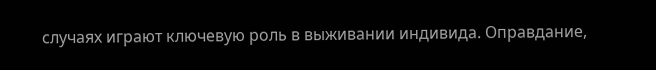случаях играют ключевую роль в выживании индивида. Оправдание,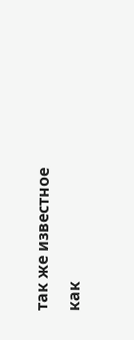так же известное как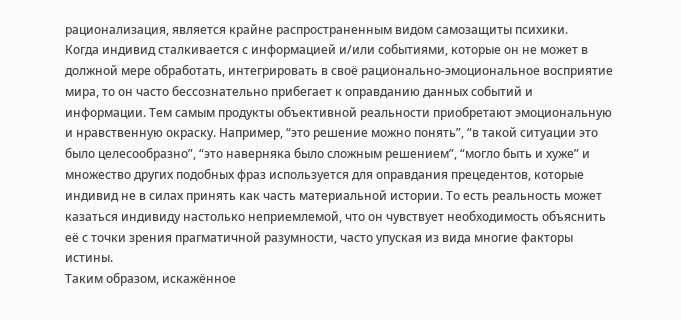рационализация, является крайне распространенным видом самозащиты психики.
Когда индивид сталкивается с информацией и/или событиями, которые он не может в должной мере обработать, интегрировать в своё рационально-эмоциональное восприятие мира, то он часто бессознательно прибегает к оправданию данных событий и информации. Тем самым продукты объективной реальности приобретают эмоциональную и нравственную окраску. Например, “это решение можно понять”, “в такой ситуации это было целесообразно”, “это наверняка было сложным решением”, “могло быть и хуже” и множество других подобных фраз используется для оправдания прецедентов, которые индивид не в силах принять как часть материальной истории. То есть реальность может казаться индивиду настолько неприемлемой, что он чувствует необходимость объяснить её с точки зрения прагматичной разумности, часто упуская из вида многие факторы истины.
Таким образом, искажённое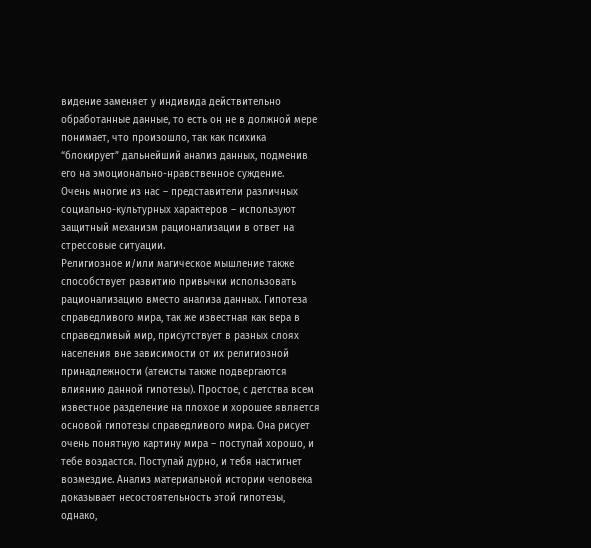видение заменяет у индивида действительно обработанные данные, то есть он не в должной мере понимает, что произошло, так как психика “блокирует” дальнейший анализ данных, подменив его на эмоционально-нравственное суждение.
Очень многие из нас – представители различных социально-культурных характеров – используют защитный механизм рационализации в ответ на стрессовые ситуации.
Религиозное и/или магическое мышление также способствует развитию привычки использовать рационализацию вместо анализа данных. Гипотеза справедливого мира, так же известная как вера в справедливый мир, присутствует в разных слоях населения вне зависимости от их религиозной принадлежности (атеисты также подвергаются влиянию данной гипотезы). Простое, с детства всем известное разделение на плохое и хорошее является основой гипотезы справедливого мира. Она рисует очень понятную картину мира – поступай хорошо, и тебе воздастся. Поступай дурно, и тебя настигнет возмездие. Анализ материальной истории человека доказывает несостоятельность этой гипотезы, однако,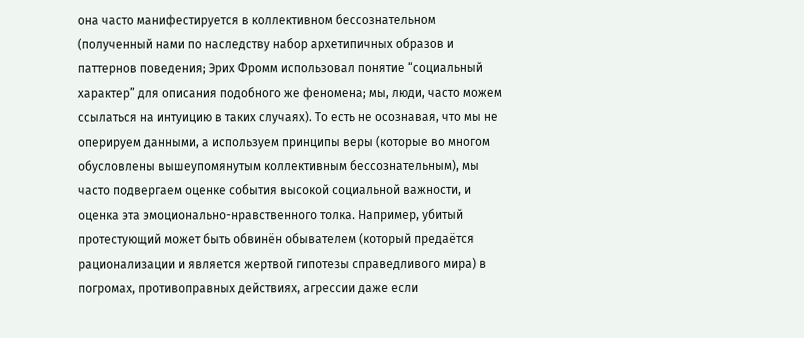она часто манифестируется в коллективном бессознательном (полученный нами по наследству набор архетипичных образов и паттернов поведения; Эрих Фромм использовал понятие “социальный характер” для описания подобного же феномена; мы, люди, часто можем ссылаться на интуицию в таких случаях). То есть не осознавая, что мы не оперируем данными, а используем принципы веры (которые во многом обусловлены вышеупомянутым коллективным бессознательным), мы часто подвергаем оценке события высокой социальной важности, и оценка эта эмоционально-нравственного толка. Например, убитый протестующий может быть обвинён обывателем (который предаётся рационализации и является жертвой гипотезы справедливого мира) в погромах, противоправных действиях, агрессии даже если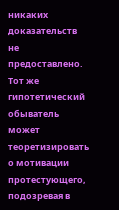никаких доказательств не предоставлено. Тот же гипотетический обыватель может теоретизировать о мотивации протестующего, подозревая в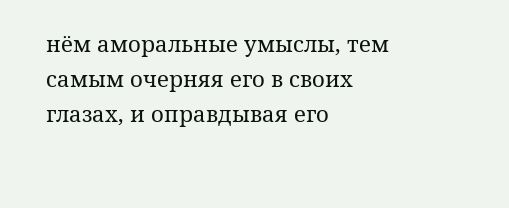нём аморальные умыслы, тем самым очерняя его в своих глазах, и оправдывая его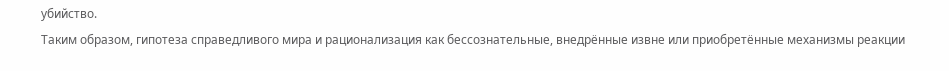убийство.
Таким образом, гипотеза справедливого мира и рационализация как бессознательные, внедрённые извне или приобретённые механизмы реакции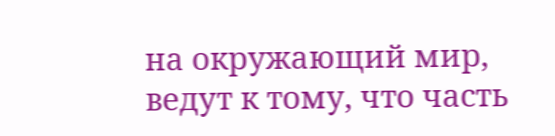на окружающий мир, ведут к тому, что часть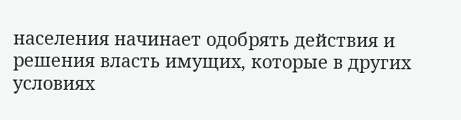населения начинает одобрять действия и решения власть имущих, которые в других условиях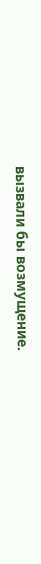вызвали бы возмущение.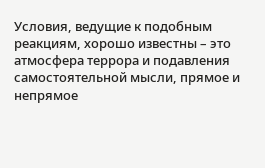Условия, ведущие к подобным реакциям, хорошо известны – это атмосфера террора и подавления самостоятельной мысли, прямое и непрямое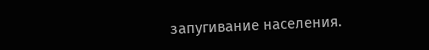запугивание населения.